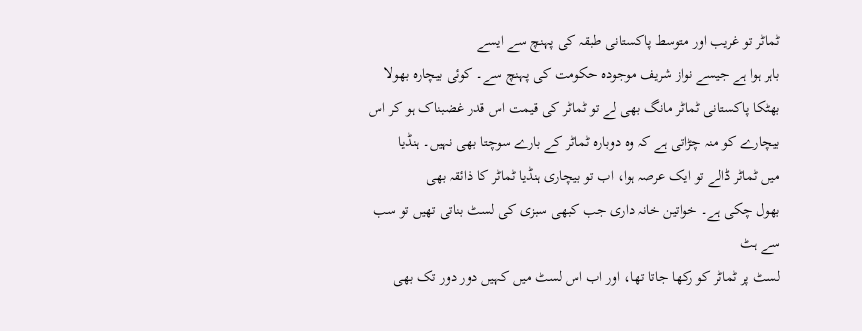ٹماٹر تو غریب اور متوسط پاکستانی طبقہ کی پہنچ سے ایسے
باہر ہوا ہے جیسے نواز شریف موجودہ حکومت کی پہنچ سے۔ کوئی بیچارہ بھولا
بھٹکا پاکستانی ٹماٹر مانگ بھی لے تو ٹماٹر کی قیمت اس قدر غضبناک ہو کر اس
بیچارے کو منہ چڑاتی ہے کہ وہ دوبارہ ٹماٹر کے بارے سوچتا بھی نہیں۔ ہنڈیا
میں ٹماٹر ڈالے تو ایک عرصہ ہوا، اب تو بیچاری ہنڈیا ٹماٹر کا ذائقہ بھی
بھول چکی ہے۔ خواتین خانہ داری جب کبھی سبزی کی لسٹ بناتی تھیں تو سب سے ہٹ
لسٹ پر ٹماٹر کو رکھا جاتا تھا، اور اب اس لسٹ میں کہیں دور دور تک بھی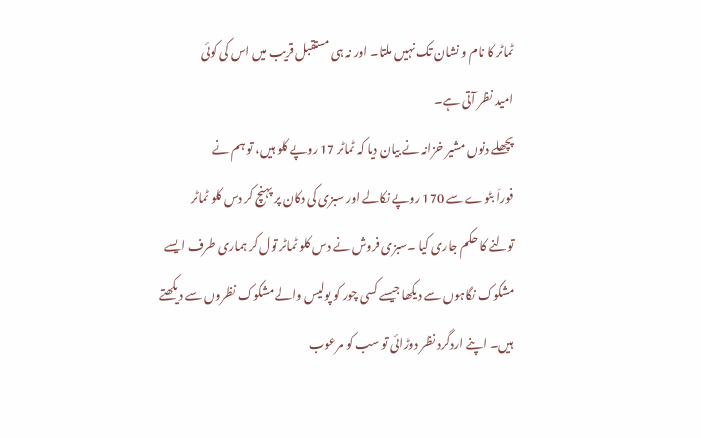ٹماٹر کا نام و نشان تک نہیں ملتا۔ اور نہ ہی مستقبل قریب میں اس کی کوئی
امید نظر آتی ہے۔
پچھلے دنوں مشیر خزانہ نے بیان دیا کہ ٹماٹر 17 روپے کلو ہیں، تو ہم نے
فوراَ بٹوے سے 170 روپے نکالے اور سبزی کی دکان پر پہنچ کر دس کلو ٹماٹر
تولنے کا حکم جاری کیا ۔سبزی فروش نے دس کلو ٹماٹر تول کر ہماری طرف ایسے
مشکوک نگاہوں سے دیکھا جیسے کسی چور کو پولیس والے مشکوک نظروں سے دیکھتے
ہیں۔ اپنے اردگرد نظر دوڑائی تو سب کو مرعوب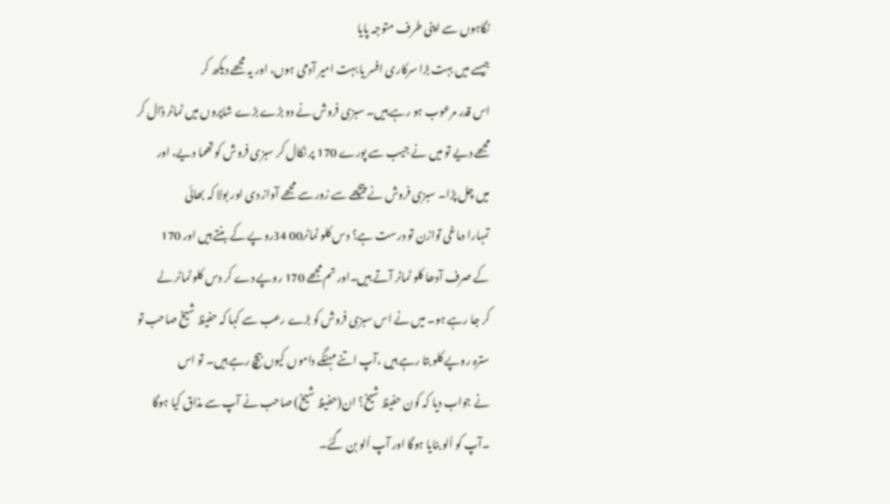نگاہوں سے اپنی طرف متوجہ پایا
جیسے میں بہت بڑا سرکاری افسر یا بہت امیر آدمی ہوں، اور یہ مجھے دیکھ کر
اس قدر مرعوب ہو رہے ہیں۔ سبزی فروش نے دو بڑے بڑے شاپروں میں ٹماٹر ڈال کر
مجھے دیے تو میں نے جیب سے پورے 170 پر نکال کر سبزی فروش کو تھما دیے، اور
میں چل پڑا۔ سبزی فروش نے پیچھے سے زور سے مجھے آواز دی اور بولا کہ بھائی
تمہارا دماغی توازن تو درست ہے؟ دس کلو ٹماٹر00 34روپے کے بنتے ہیں اور 170
کے صرف آدھا کلو ٹماٹر آتے ہیں۔اور تم مجھے 170 روپے دے کر دس کلو ٹماٹر لے
کر جا رہے ہو۔ میں نے اس سبزی فروش کو بڑے رعب سے کہا کہ حفیظ شیخ صاحب تو
سترہ روپے کلو بتا رہے ہیں ،آپ اتنے مہنگے داموں کیوں بیچ رہے ہیں۔ تو اس
نے جواب دیا کہ کون حفیظ شیخ؟ ان(حفیظ شیخ) صاحب نے آپ سے مذاق کیا ہوگا
۔آپ کو اُلو بنایا ہوگا اور آپ اُلو بن گئے۔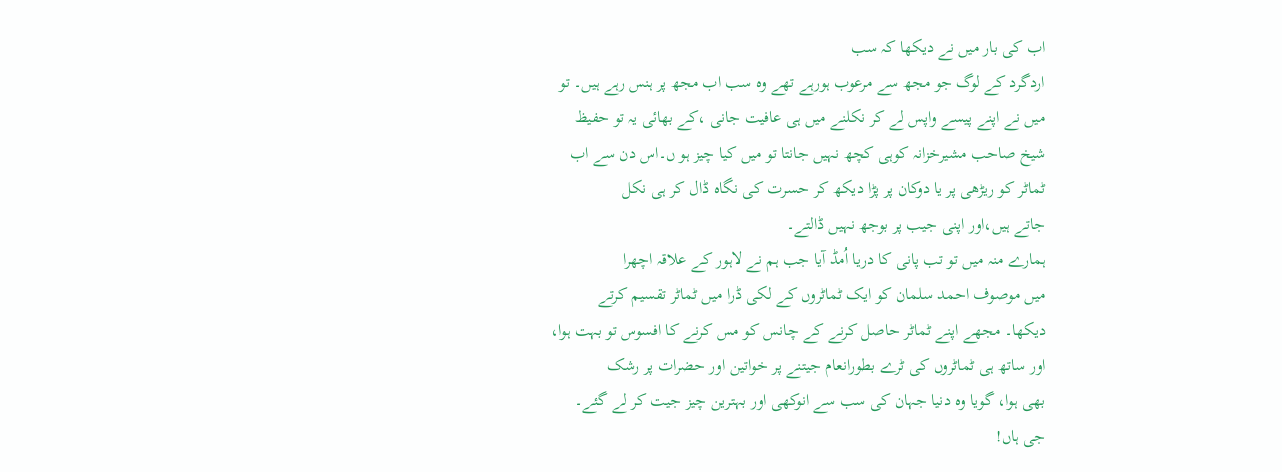اب کی بار میں نے دیکھا کہ سب
اردگرد کے لوگ جو مجھ سے مرعوب ہورہے تھے وہ سب اب مجھ پر ہنس رہے ہیں۔ تو
میں نے اپنے پیسے واپس لے کر نکلنے میں ہی عافیت جانی ،کے بھائی یہ تو حفیظ
شیخ صاحب مشیرخزانہ کوہی کچھ نہیں جانتا تو میں کیا چیز ہو ں۔اس دن سے اب
ٹماٹر کو ریڑھی پر یا دوکان پر پڑا دیکھ کر حسرت کی نگاہ ڈال کر ہی نکل
جاتے ہیں،اور اپنی جیب پر بوجھ نہیں ڈالتے۔
ہمارے منہ میں تو تب پانی کا دریا اُمڈ آیا جب ہم نے لاہور کے علاقہ اچھرا
میں موصوف احمد سلمان کو ایک ٹماٹروں کے لکی ڈرا میں ٹماٹر تقسیم کرتے
دیکھا۔ مجھے اپنے ٹماٹر حاصل کرنے کے چانس کو مس کرنے کا افسوس تو بہت ہوا،
اور ساتھ ہی ٹماٹروں کی ٹرے بطورانعام جیتنے پر خواتین اور حضرات پر رشک
بھی ہوا، گویا وہ دنیا جہان کی سب سے انوکھی اور بہترین چیز جیت کر لے گئے۔
جی ہاں!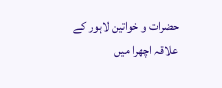حضرات و خواتین لاہور کے علاقہ اچھرا میں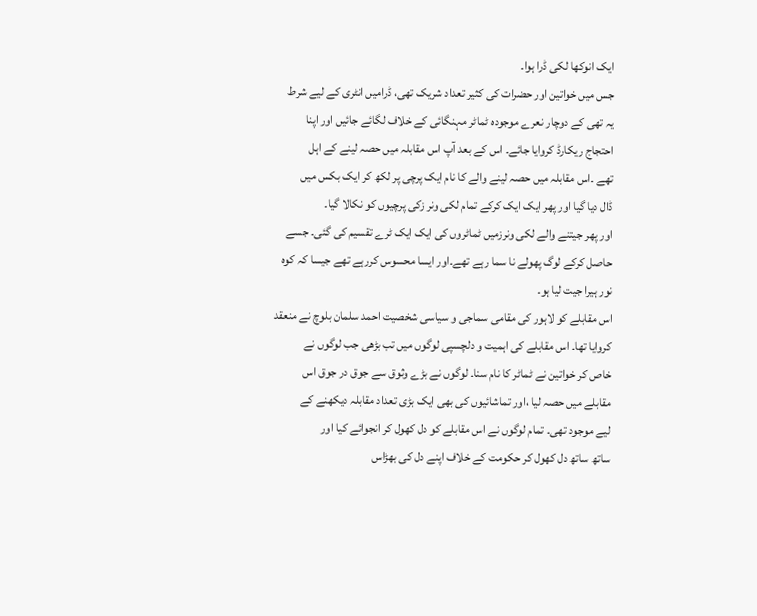ایک انوکھا لکی ڈرا ہوا۔
جس میں خواتین اور حضرات کی کثیر تعداد شریک تھی، ڈرامیں انٹری کے لیے شرط
یہ تھی کے دوچار نعرے موجودہ ٹماٹر مہنگائی کے خلاف لگائے جائیں اور اپنا
احتجاج ریکارڈ کروایا جائے۔ اس کے بعد آپ اس مقابلہ میں حصہ لینے کے اہل
تھے ۔اس مقابلہ میں حصہ لینے والے کا نام ایک پرچی پر لکھ کر ایک بکس میں
ڈال دیا گیا اور پھر ایک ایک کرکے تمام لکی ونر زکی پرچیوں کو نکالا گیا۔
اور پھر جیتنے والے لکی ونرزمیں ٹماٹروں کی ایک ایک ٹرے تقسیم کی گئی۔ جسے
حاصل کرکے لوگ پھولے نا سما رہے تھے۔اور ایسا محسوس کررہے تھے جیسا کہ کوہ
نور ہیرا جیت لیا ہو۔
اس مقابلے کو لاہور کی مقامی سماجی و سیاسی شخصیت احمد سلمان بلوچ نے منعقد
کروایا تھا۔ اس مقابلے کی اہمیت و دلچسپی لوگوں میں تب بڑھی جب لوگوں نے
خاص کر خواتین نے ٹماٹر کا نام سنا۔ لوگوں نے بڑے وثوق سے جوق در جوق اس
مقابلے میں حصہ لیا ،اور تماشائیوں کی بھی ایک بڑی تعداد مقابلہ دیکھنے کے
لیے موجود تھی۔ تمام لوگوں نے اس مقابلے کو دل کھول کر انجوائے کیا اور
ساتھ ساتھ دل کھول کر حکومت کے خلاف اپنے دل کی بھڑاس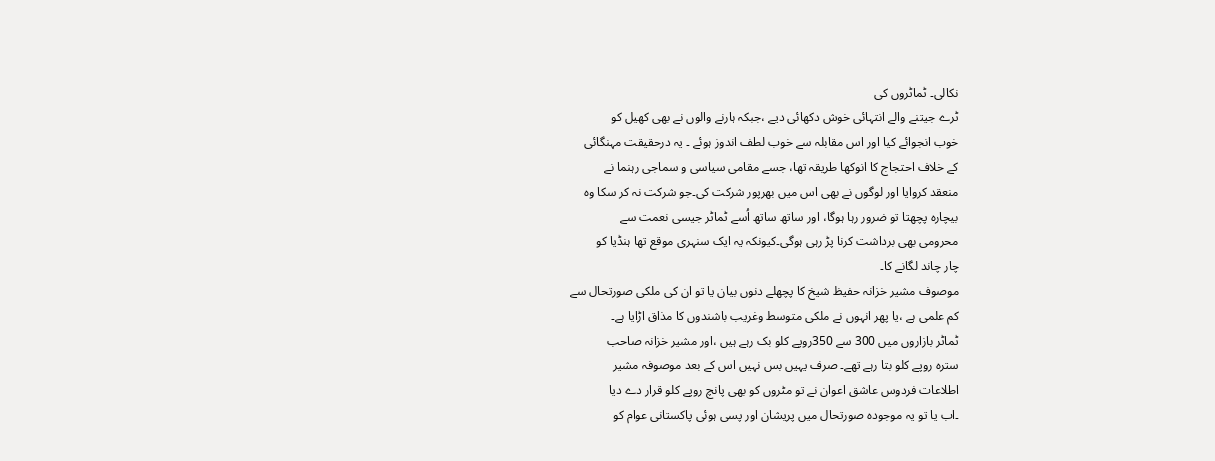نکالی۔ ٹماٹروں کی
ٹرے جیتنے والے انتہائی خوش دکھائی دیے ،جبکہ ہارنے والوں نے بھی کھیل کو
خوب انجوائے کیا اور اس مقابلہ سے خوب لطف اندوز ہوئے ۔ یہ درحقیقت مہنگائی
کے خلاف احتجاج کا انوکھا طریقہ تھا، جسے مقامی سیاسی و سماجی رہنما نے
منعقد کروایا اور لوگوں نے بھی اس میں بھرپور شرکت کی۔جو شرکت نہ کر سکا وہ
بیچارہ پچھتا تو ضرور رہا ہوگا، اور ساتھ ساتھ اُسے ٹماٹر جیسی نعمت سے
محرومی بھی برداشت کرنا پڑ رہی ہوگی۔کیونکہ یہ ایک سنہری موقع تھا ہنڈیا کو
چار چاند لگانے کا۔
موصوف مشیر خزانہ حفیظ شیخ کا پچھلے دنوں بیان یا تو ان کی ملکی صورتحال سے
کم علمی ہے ،یا پھر انہوں نے ملکی متوسط وغریب باشندوں کا مذاق اڑایا ہے۔
ٹماٹر بازاروں میں 300 سے 350روپے کلو بک رہے ہیں ،اور مشیر خزانہ صاحب
سترہ روپے کلو بتا رہے تھے۔ صرف یہیں بس نہیں اس کے بعد موصوفہ مشیر
اطلاعات فردوس عاشق اعوان نے تو مٹروں کو بھی پانچ روپے کلو قرار دے دیا
۔اب یا تو یہ موجودہ صورتحال میں پریشان اور پسی ہوئی پاکستانی عوام کو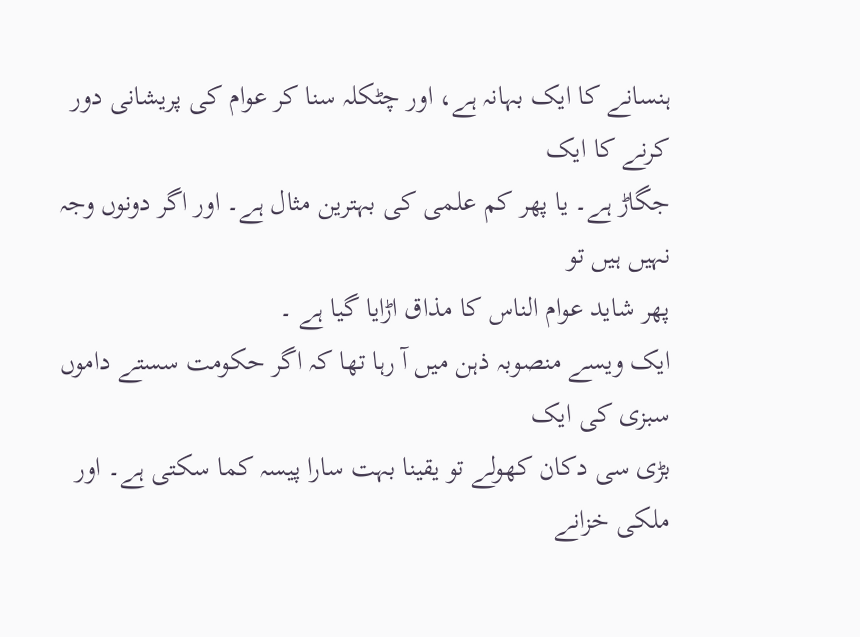ہنسانے کا ایک بہانہ ہے، اور چٹکلہ سنا کر عوام کی پریشانی دور کرنے کا ایک
جگاڑ ہے۔ یا پھر کم علمی کی بہترین مثال ہے۔ اور اگر دونوں وجہ نہیں ہیں تو
پھر شاید عوام الناس کا مذاق اڑایا گیا ہے ۔
ایک ویسے منصوبہ ذہن میں آ رہا تھا کہ اگر حکومت سستے داموں سبزی کی ایک
بڑی سی دکان کھولے تو یقینا بہت سارا پیسہ کما سکتی ہے۔ اور ملکی خزانے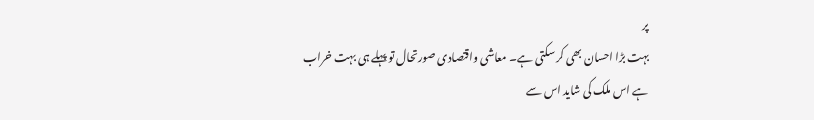پر
بہت بڑا احسان بھی کر سکتی ہے۔ معاشی واقتصادی صورتحال تو پہلے ہی بہت خراب
ہے اس ملک کی شاید اس سے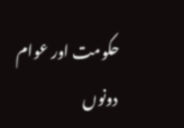حکومت اور عوام دونوں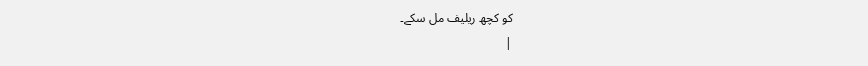کو کچھ ریلیف مل سکے۔
|